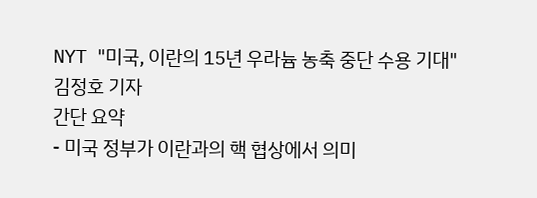NYT "미국, 이란의 15년 우라늄 농축 중단 수용 기대"
김정호 기자
간단 요약
- 미국 정부가 이란과의 핵 협상에서 의미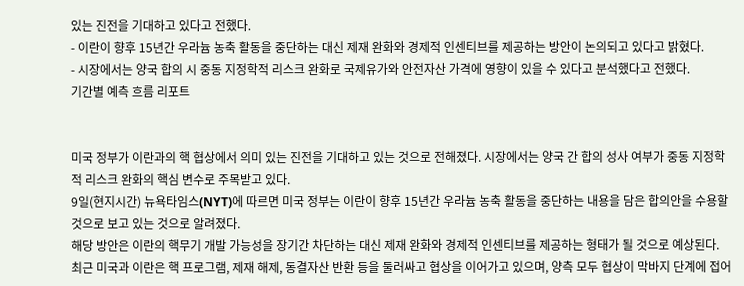있는 진전을 기대하고 있다고 전했다.
- 이란이 향후 15년간 우라늄 농축 활동을 중단하는 대신 제재 완화와 경제적 인센티브를 제공하는 방안이 논의되고 있다고 밝혔다.
- 시장에서는 양국 합의 시 중동 지정학적 리스크 완화로 국제유가와 안전자산 가격에 영향이 있을 수 있다고 분석했다고 전했다.
기간별 예측 흐름 리포트


미국 정부가 이란과의 핵 협상에서 의미 있는 진전을 기대하고 있는 것으로 전해졌다. 시장에서는 양국 간 합의 성사 여부가 중동 지정학적 리스크 완화의 핵심 변수로 주목받고 있다.
9일(현지시간) 뉴욕타임스(NYT)에 따르면 미국 정부는 이란이 향후 15년간 우라늄 농축 활동을 중단하는 내용을 담은 합의안을 수용할 것으로 보고 있는 것으로 알려졌다.
해당 방안은 이란의 핵무기 개발 가능성을 장기간 차단하는 대신 제재 완화와 경제적 인센티브를 제공하는 형태가 될 것으로 예상된다.
최근 미국과 이란은 핵 프로그램, 제재 해제, 동결자산 반환 등을 둘러싸고 협상을 이어가고 있으며, 양측 모두 협상이 막바지 단계에 접어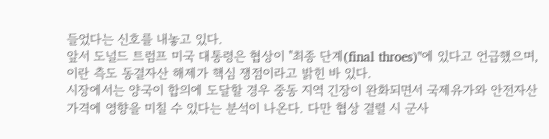들었다는 신호를 내놓고 있다.
앞서 도널드 트럼프 미국 대통령은 협상이 "최종 단계(final throes)"에 있다고 언급했으며, 이란 측도 동결자산 해제가 핵심 쟁점이라고 밝힌 바 있다.
시장에서는 양국이 합의에 도달할 경우 중동 지역 긴장이 완화되면서 국제유가와 안전자산 가격에 영향을 미칠 수 있다는 분석이 나온다. 다만 협상 결렬 시 군사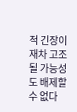적 긴장이 재차 고조될 가능성도 배제할 수 없다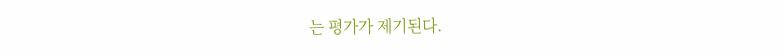는 평가가 제기된다.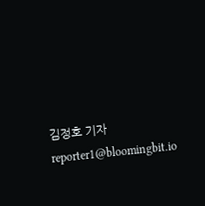김정호 기자
reporter1@bloomingbit.io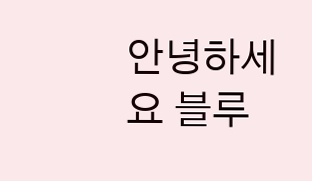안녕하세요 블루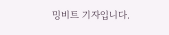밍비트 기자입니다.